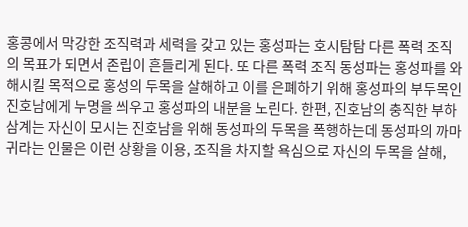홍콩에서 막강한 조직력과 세력을 갖고 있는 홍성파는 호시탐탐 다른 폭력 조직의 목표가 되면서 존립이 흔들리게 된다. 또 다른 폭력 조직 동성파는 홍성파를 와해시킬 목적으로 홍성의 두목을 살해하고 이를 은폐하기 위해 홍성파의 부두목인 진호남에게 누명을 씌우고 홍성파의 내분을 노린다. 한편, 진호남의 충직한 부하 삼계는 자신이 모시는 진호남을 위해 동성파의 두목을 폭행하는데 동성파의 까마귀라는 인물은 이런 상황을 이용, 조직을 차지할 욕심으로 자신의 두목을 살해,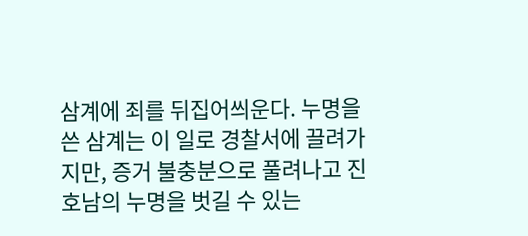삼계에 죄를 뒤집어씌운다. 누명을 쓴 삼계는 이 일로 경찰서에 끌려가지만, 증거 불충분으로 풀려나고 진호남의 누명을 벗길 수 있는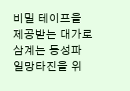비밀 테이프을 제공받는 대가로 삼계는 동성파 일망타진을 위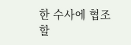한 수사에 협조할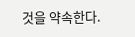것을 약속한다.